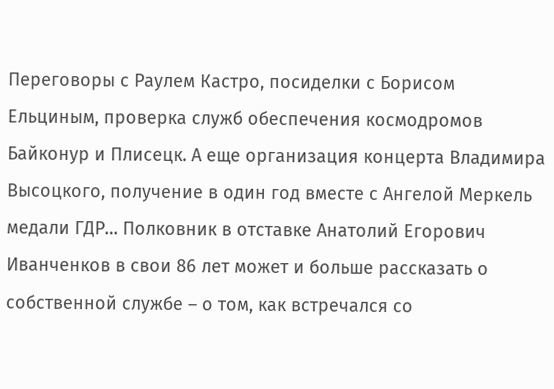Переговоры с Раулем Кастро, посиделки с Борисом Ельциным, проверка служб обеспечения космодромов Байконур и Плисецк. А еще организация концерта Владимира Высоцкого, получение в один год вместе с Ангелой Меркель медали ГДР… Полковник в отставке Анатолий Егорович Иванченков в свои 86 лет может и больше рассказать о собственной службе – о том, как встречался со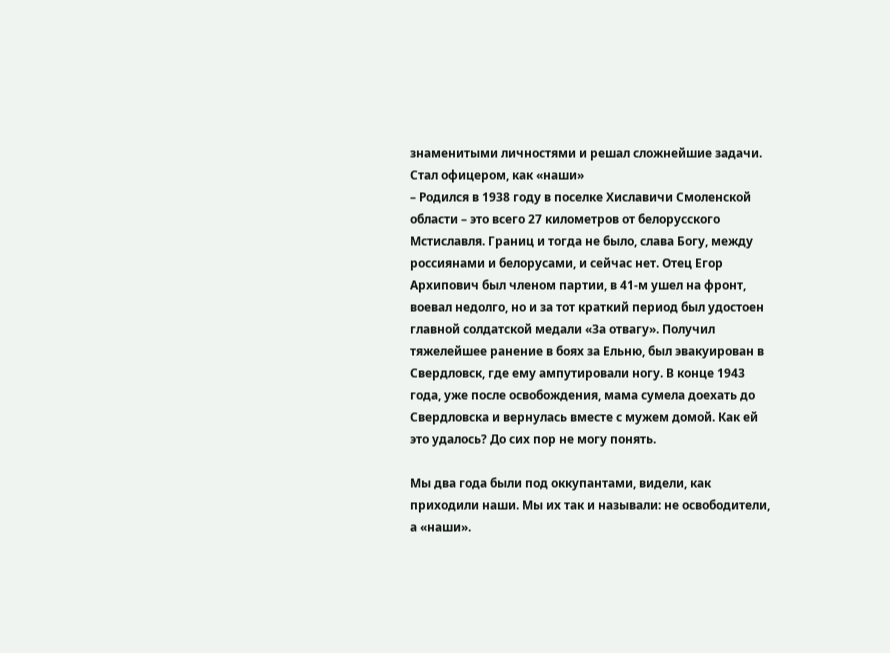знаменитыми личностями и решал сложнейшие задачи.
Стал офицером, как «наши»
– Родился в 1938 году в поселке Хиславичи Смоленской области – это всего 27 километров от белорусского Мстиславля. Границ и тогда не было, слава Богу, между россиянами и белорусами, и сейчас нет. Отец Егор Архипович был членом партии, в 41-м ушел на фронт, воевал недолго, но и за тот краткий период был удостоен главной солдатской медали «За отвагу». Получил тяжелейшее ранение в боях за Ельню, был эвакуирован в Свердловск, где ему ампутировали ногу. В конце 1943 года, уже после освобождения, мама сумела доехать до Свердловска и вернулась вместе с мужем домой. Как ей это удалось? До сих пор не могу понять.

Мы два года были под оккупантами, видели, как приходили наши. Мы их так и называли: не освободители, а «наши».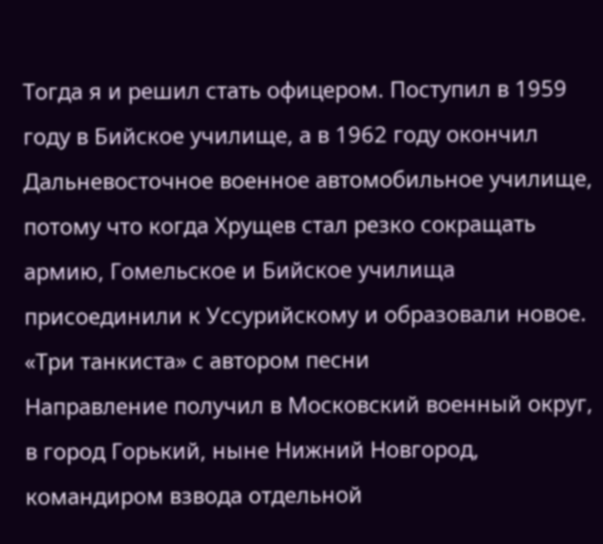Тогда я и решил стать офицером. Поступил в 1959 году в Бийское училище, а в 1962 году окончил Дальневосточное военное автомобильное училище, потому что когда Хрущев стал резко сокращать армию, Гомельское и Бийское училища присоединили к Уссурийскому и образовали новое.
«Три танкиста» с автором песни
Направление получил в Московский военный округ, в город Горький, ныне Нижний Новгород, командиром взвода отдельной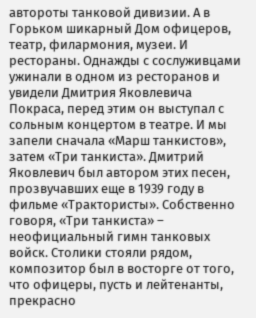автороты танковой дивизии. А в Горьком шикарный Дом офицеров, театр, филармония, музеи. И рестораны. Однажды с сослуживцами ужинали в одном из ресторанов и увидели Дмитрия Яковлевича Покраса, перед этим он выступал с сольным концертом в театре. И мы запели сначала «Марш танкистов», затем «Три танкиста». Дмитрий Яковлевич был автором этих песен, прозвучавших еще в 1939 году в фильме «Трактористы». Собственно говоря, «Три танкиста» – неофициальный гимн танковых войск. Столики стояли рядом, композитор был в восторге от того, что офицеры, пусть и лейтенанты, прекрасно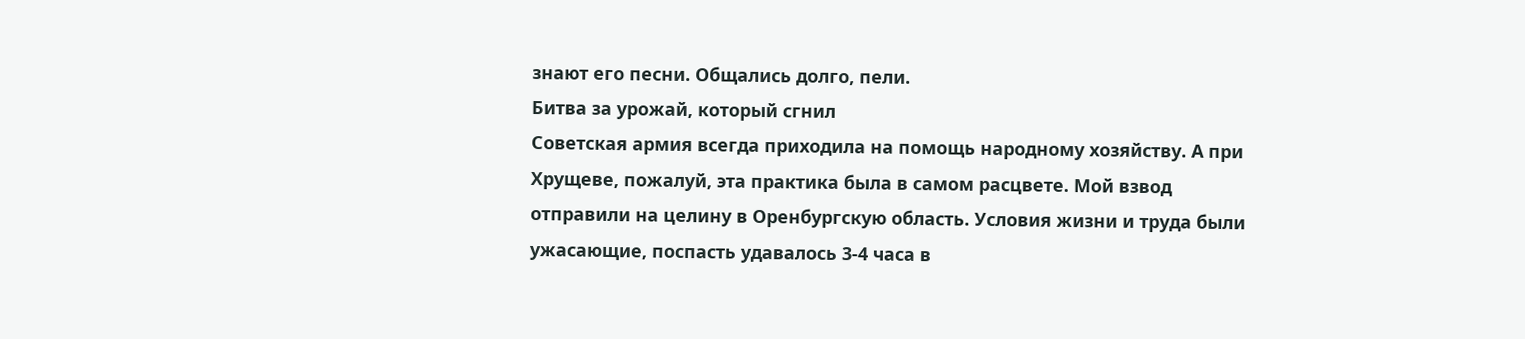знают его песни. Общались долго, пели.
Битва за урожай, который сгнил
Советская армия всегда приходила на помощь народному хозяйству. А при Хрущеве, пожалуй, эта практика была в самом расцвете. Мой взвод отправили на целину в Оренбургскую область. Условия жизни и труда были ужасающие, поспасть удавалось 3-4 часа в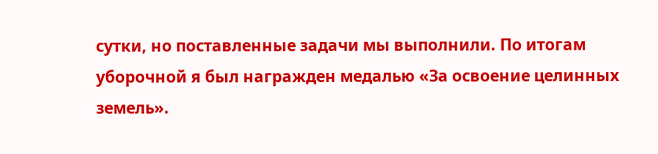сутки, но поставленные задачи мы выполнили. По итогам уборочной я был награжден медалью «За освоение целинных земель».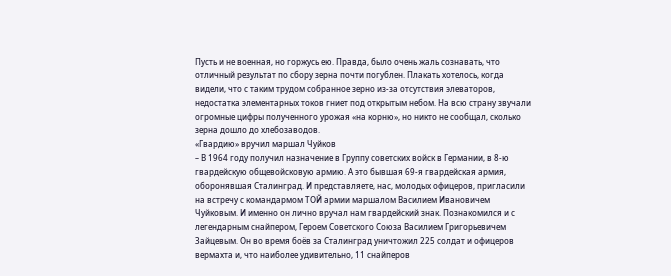Пусть и не военная, но горжусь ею. Правда, было очень жаль сознавать, что отличный результат по сбору зерна почти погублен. Плакать хотелось, когда видели, что с таким трудом собранное зерно из-за отсутствия элеваторов, недостатка элементарных токов гниет под открытым небом. На всю страну звучали огромные цифры полученного урожая «на корню», но никто не сообщал, сколько зерна дошло до хлебозаводов.
«Гвардию» вручил маршал Чуйков
– В 1964 году получил назначение в Группу советских войск в Германии, в 8-ю гвардейскую общевойсковую армию. А это бывшая 69-я гвардейская армия, оборонявшая Сталинград. И представляете, нас, молодых офицеров, пригласили на встречу с командармом ТОЙ армии маршалом Василием Ивановичем Чуйковым. И именно он лично вручал нам гвардейский знак. Познакомился и с легендарным снайпером, Героем Советского Союза Василием Григорьевичем Зайцевым. Он во время боёв за Сталинград уничтожил 225 солдат и офицеров вермахта и, что наиболее удивительно, 11 снайперов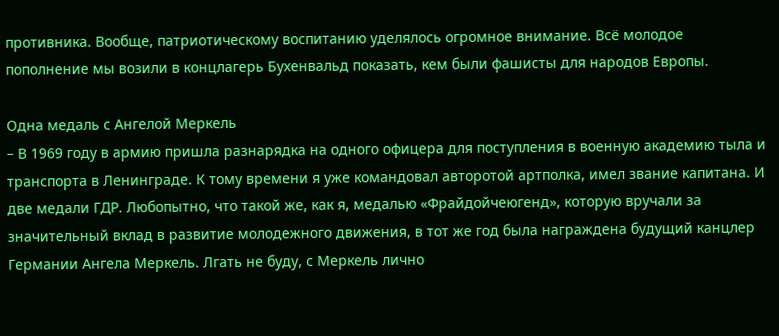противника. Вообще, патриотическому воспитанию уделялось огромное внимание. Всё молодое пополнение мы возили в концлагерь Бухенвальд показать, кем были фашисты для народов Европы.

Одна медаль с Ангелой Меркель
– В 1969 году в армию пришла разнарядка на одного офицера для поступления в военную академию тыла и транспорта в Ленинграде. К тому времени я уже командовал авторотой артполка, имел звание капитана. И две медали ГДР. Любопытно, что такой же, как я, медалью «Фрайдойчеюгенд», которую вручали за значительный вклад в развитие молодежного движения, в тот же год была награждена будущий канцлер Германии Ангела Меркель. Лгать не буду, с Меркель лично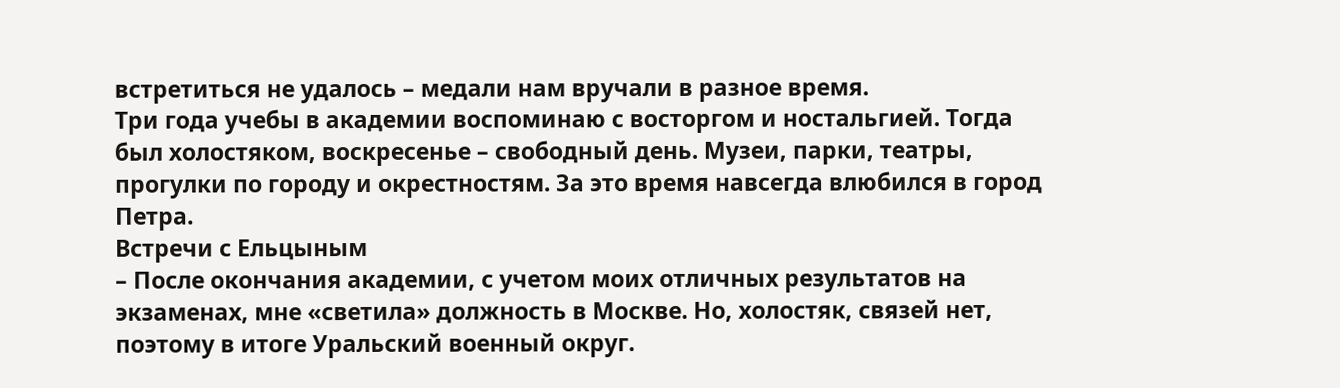встретиться не удалось – медали нам вручали в разное время.
Три года учебы в академии воспоминаю с восторгом и ностальгией. Тогда был холостяком, воскресенье – свободный день. Музеи, парки, театры, прогулки по городу и окрестностям. За это время навсегда влюбился в город Петра.
Встречи с Ельцыным
– После окончания академии, с учетом моих отличных результатов на экзаменах, мне «светила» должность в Москве. Но, холостяк, связей нет, поэтому в итоге Уральский военный округ.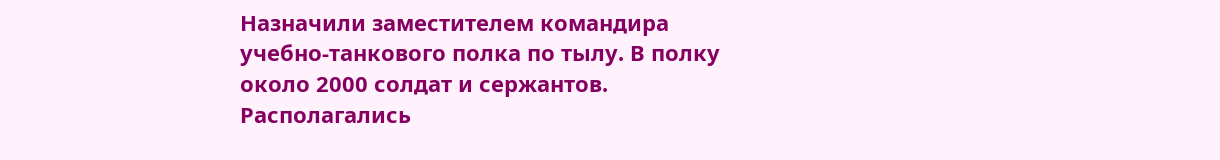Назначили заместителем командира учебно-танкового полка по тылу. В полку около 2000 солдат и сержантов. Располагались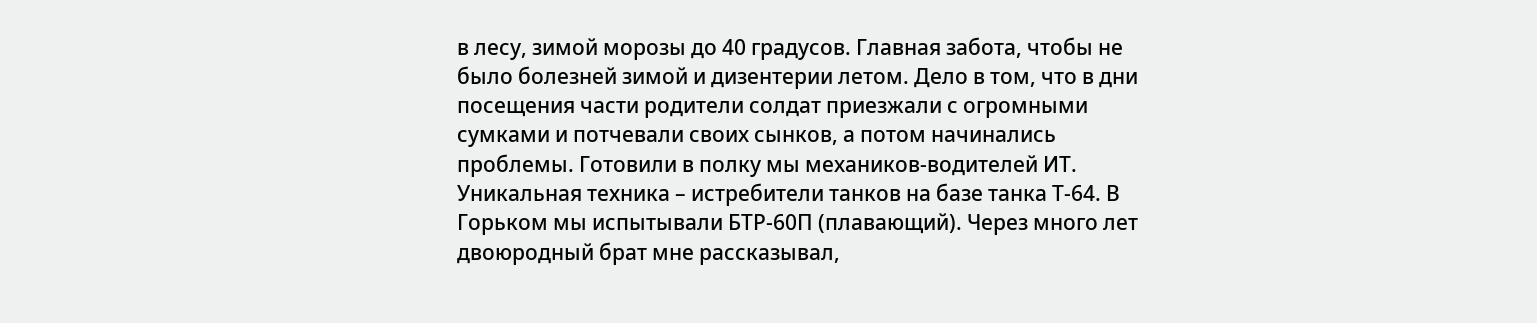в лесу, зимой морозы до 40 градусов. Главная забота, чтобы не было болезней зимой и дизентерии летом. Дело в том, что в дни посещения части родители солдат приезжали с огромными сумками и потчевали своих сынков, а потом начинались проблемы. Готовили в полку мы механиков-водителей ИТ. Уникальная техника – истребители танков на базе танка Т-64. В Горьком мы испытывали БТР-60П (плавающий). Через много лет двоюродный брат мне рассказывал,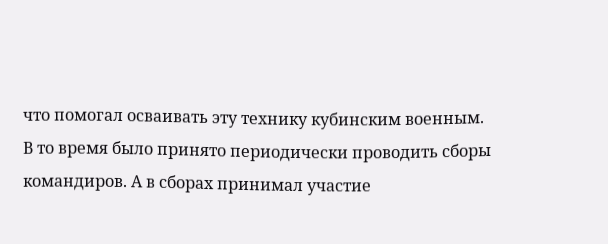что помогал осваивать эту технику кубинским военным.
В то время было принято периодически проводить сборы командиров. А в сборах принимал участие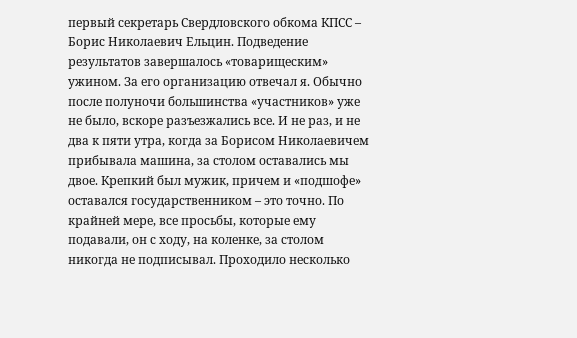первый секретарь Свердловского обкома КПСС – Борис Николаевич Ельцин. Подведение результатов завершалось «товарищеским» ужином. За его организацию отвечал я. Обычно после полуночи большинства «участников» уже не было, вскоре разъезжались все. И не раз, и не два к пяти утра, когда за Борисом Николаевичем прибывала машина, за столом оставались мы двое. Крепкий был мужик, причем и «подшофе» оставался государственником – это точно. По крайней мере, все просьбы, которые ему подавали, он с ходу, на коленке, за столом никогда не подписывал. Проходило несколько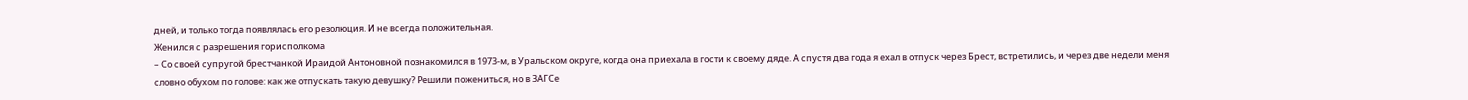дней, и только тогда появлялась его резолюция. И не всегда положительная.
Женился с разрешения горисполкома
– Со своей супругой брестчанкой Ираидой Антоновной познакомился в 1973-м, в Уральском округе, когда она приехала в гости к своему дяде. А спустя два года я ехал в отпуск через Брест, встретились, и через две недели меня словно обухом по голове: как же отпускать такую девушку? Решили пожениться, но в ЗАГСе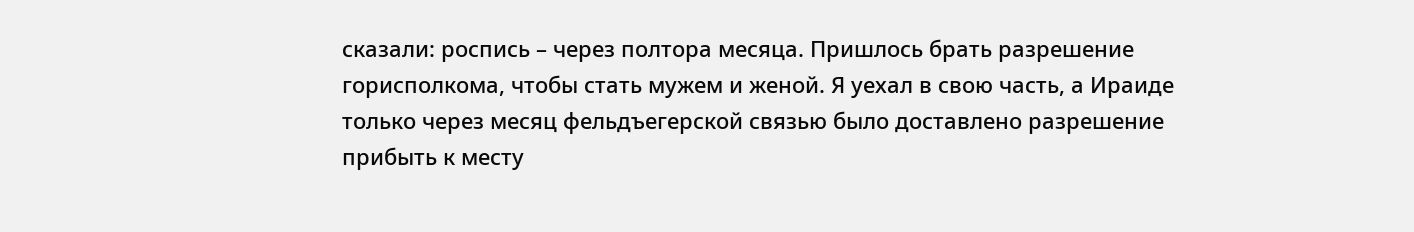сказали: роспись – через полтора месяца. Пришлось брать разрешение горисполкома, чтобы стать мужем и женой. Я уехал в свою часть, а Ираиде только через месяц фельдъегерской связью было доставлено разрешение прибыть к месту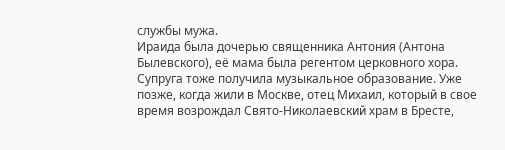службы мужа.
Ираида была дочерью священника Антония (Антона Былевского), её мама была регентом церковного хора. Супруга тоже получила музыкальное образование. Уже позже, когда жили в Москве, отец Михаил, который в свое время возрождал Свято-Николаевский храм в Бресте,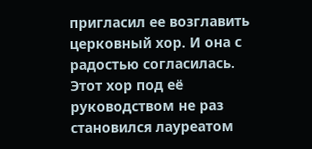пригласил ее возглавить церковный хор. И она с радостью согласилась. Этот хор под её руководством не раз становился лауреатом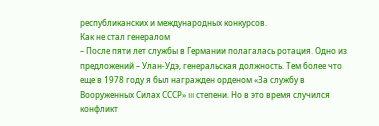республиканских и международных конкурсов.
Как не стал генералом
– После пяти лет службы в Германии полагалась ротация. Одно из предложений – Улан-Удэ, генеральская должность. Тем более что еще в 1978 году я был награжден орденом «За службу в Вооруженных Силах СССР» III степени. Но в это время случился конфликт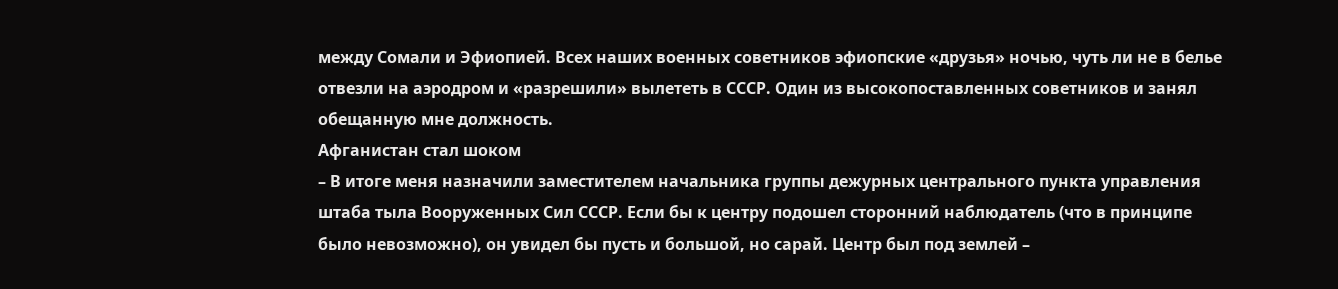между Сомали и Эфиопией. Всех наших военных советников эфиопские «друзья» ночью, чуть ли не в белье отвезли на аэродром и «разрешили» вылететь в СССР. Один из высокопоставленных советников и занял обещанную мне должность.
Афганистан стал шоком
– В итоге меня назначили заместителем начальника группы дежурных центрального пункта управления штаба тыла Вооруженных Сил СССР. Если бы к центру подошел сторонний наблюдатель (что в принципе было невозможно), он увидел бы пусть и большой, но сарай. Центр был под землей –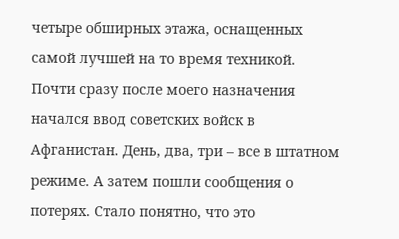четыре обширных этажа, оснащенных самой лучшей на то время техникой. Почти сразу после моего назначения начался ввод советских войск в Афганистан. День, два, три – все в штатном режиме. А затем пошли сообщения о потерях. Стало понятно, что это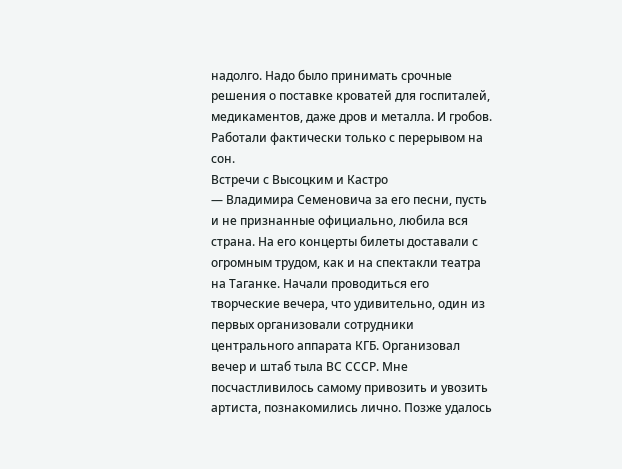надолго. Надо было принимать срочные решения о поставке кроватей для госпиталей, медикаментов, даже дров и металла. И гробов. Работали фактически только с перерывом на сон.
Встречи с Высоцким и Кастро
— Владимира Семеновича за его песни, пусть и не признанные официально, любила вся страна. На его концерты билеты доставали с огромным трудом, как и на спектакли театра на Таганке. Начали проводиться его творческие вечера, что удивительно, один из первых организовали сотрудники центрального аппарата КГБ. Организовал вечер и штаб тыла ВС СССР. Мне посчастливилось самому привозить и увозить артиста, познакомились лично. Позже удалось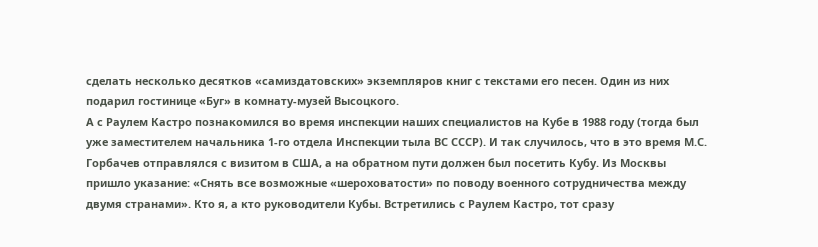сделать несколько десятков «самиздатовских» экземпляров книг с текстами его песен. Один из них подарил гостинице «Буг» в комнату-музей Высоцкого.
А с Раулем Кастро познакомился во время инспекции наших специалистов на Кубе в 1988 году (тогда был уже заместителем начальника 1-го отдела Инспекции тыла ВС СССР). И так случилось, что в это время М.С. Горбачев отправлялся с визитом в США, а на обратном пути должен был посетить Кубу. Из Москвы пришло указание: «Снять все возможные «шероховатости» по поводу военного сотрудничества между двумя странами». Кто я, а кто руководители Кубы. Встретились с Раулем Кастро, тот сразу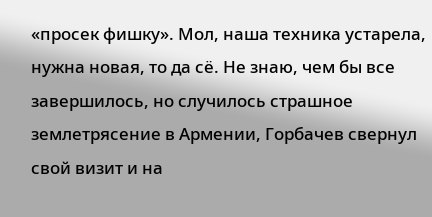«просек фишку». Мол, наша техника устарела, нужна новая, то да сё. Не знаю, чем бы все завершилось, но случилось страшное землетрясение в Армении, Горбачев свернул свой визит и на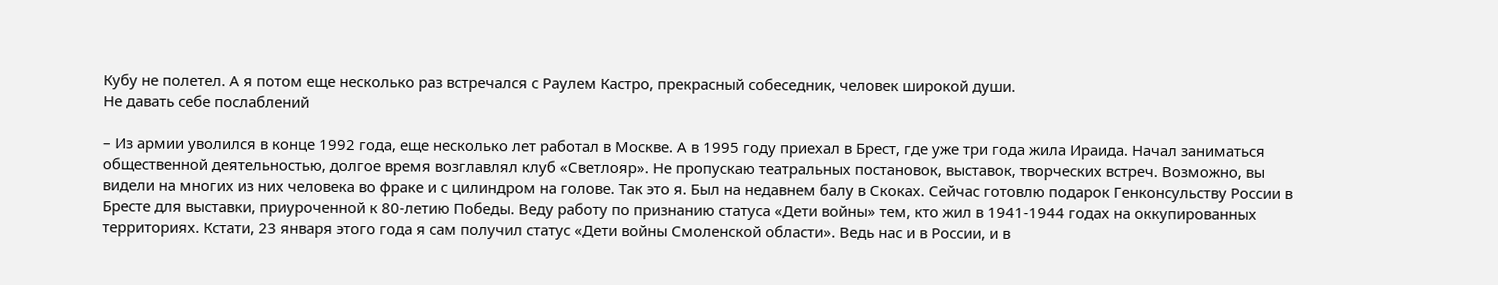Кубу не полетел. А я потом еще несколько раз встречался с Раулем Кастро, прекрасный собеседник, человек широкой души.
Не давать себе послаблений

– Из армии уволился в конце 1992 года, еще несколько лет работал в Москве. А в 1995 году приехал в Брест, где уже три года жила Ираида. Начал заниматься общественной деятельностью, долгое время возглавлял клуб «Светлояр». Не пропускаю театральных постановок, выставок, творческих встреч. Возможно, вы видели на многих из них человека во фраке и с цилиндром на голове. Так это я. Был на недавнем балу в Скоках. Сейчас готовлю подарок Генконсульству России в Бресте для выставки, приуроченной к 80-летию Победы. Веду работу по признанию статуса «Дети войны» тем, кто жил в 1941-1944 годах на оккупированных территориях. Кстати, 23 января этого года я сам получил статус «Дети войны Смоленской области». Ведь нас и в России, и в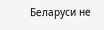Беларуси не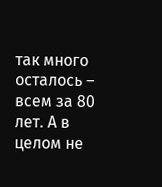так много осталось – всем за 80 лет. А в целом не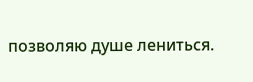позволяю душе лениться.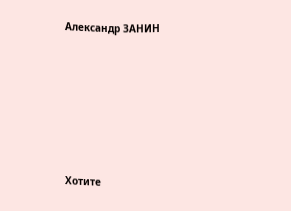Александр ЗАНИН






Хотите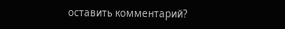оставить комментарий?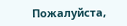Пожалуйста,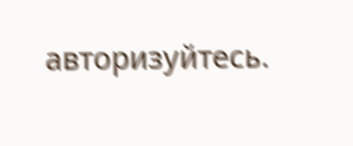авторизуйтесь.